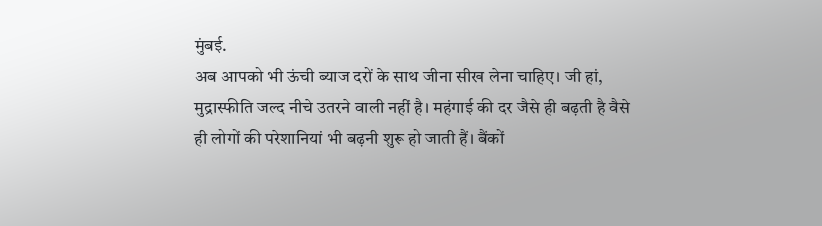मुंबई.
अब आपको भी ऊंची ब्याज दरों के साथ जीना सीख लेना चाहिए। जी हां, मुद्रास्फीति जल्द नीचे उतरने वाली नहीं है। महंगाई की दर जैसे ही बढ़ती है वैसे ही लोगों की परेशानियां भी बढ़नी शुरू हो जाती हैं। बैंकों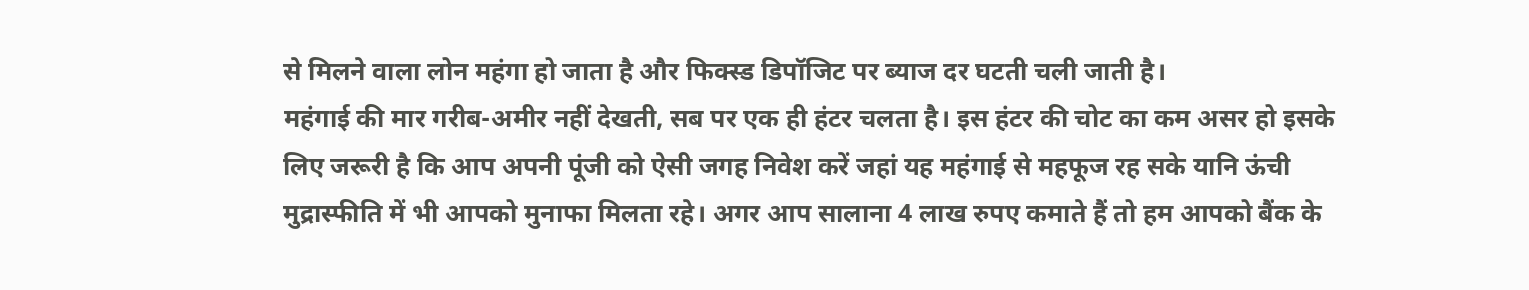से मिलने वाला लोन महंगा हो जाता है और फिक्स्ड डिपॉजिट पर ब्याज दर घटती चली जाती है।
महंगाई की मार गरीब-अमीर नहीं देखती, सब पर एक ही हंटर चलता है। इस हंटर की चोट का कम असर हो इसके लिए जरूरी है कि आप अपनी पूंजी को ऐसी जगह निवेश करें जहां यह महंगाई से महफूज रह सके यानि ऊंची मुद्रास्फीति में भी आपको मुनाफा मिलता रहे। अगर आप सालाना 4 लाख रुपए कमाते हैं तो हम आपको बैंक के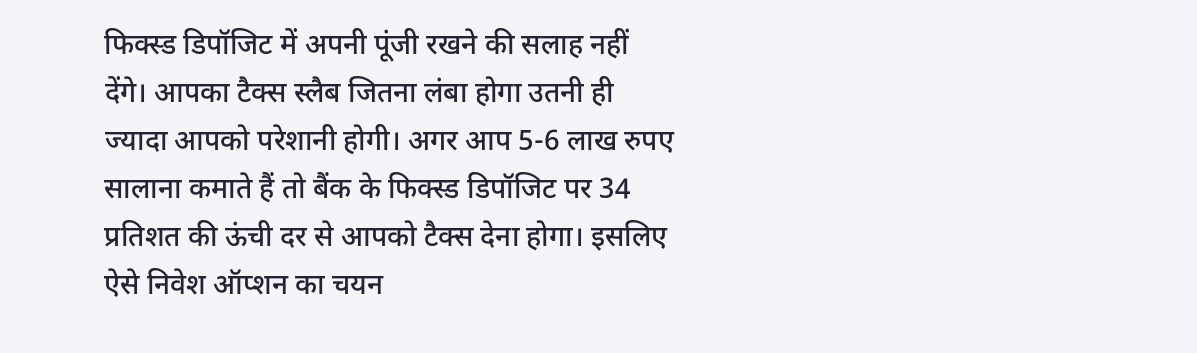फिक्स्ड डिपॉजिट में अपनी पूंजी रखने की सलाह नहीं देंगे। आपका टैक्स स्लैब जितना लंबा होगा उतनी ही ज्यादा आपको परेशानी होगी। अगर आप 5-6 लाख रुपए सालाना कमाते हैं तो बैंक के फिक्स्ड डिपॉजिट पर 34 प्रतिशत की ऊंची दर से आपको टैक्स देना होगा। इसलिए ऐसे निवेश ऑप्शन का चयन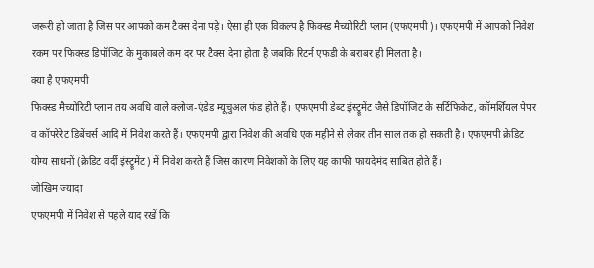जरूरी हो जाता है जिस पर आपको कम टैक्स देना पड़े। ऐसा ही एक विकल्प है फिक्स्ड मैच्योरिटी प्लान (एफएमपी)। एफएमपी में आपको निवेश रकम पर फिक्स्ड डिपॉजिट के मुकाबले कम दर पर टैक्स देना होता है जबकि रिटर्न एफडी के बराबर ही मिलता है।
क्या है एफएमपी
फिक्स्ड मैच्योरिटी प्लान तय अवधि वाले क्लोज-एंडेड म्यूचुअल फंड होते हैं। एफएमपी डेब्ट इंस्ट्रूमेंट जैसे डिपॉजिट के सर्टिफिकेट, कॉमर्शियल पेपर व कॉपरेरेट डिबेंचर्स आदि में निवेश करते हैं। एफएमपी द्वारा निवेश की अवधि एक महीने से लेकर तीन साल तक हो सकती है। एफएमपी क्रेडिट योग्य साधनों (क्रेडिट वर्दी इंस्ट्रूमेंट) में निवेश करते हैं जिस कारण निवेशकों के लिए यह काफी फायदेमंद साबित होते हैं।
जोखिम ज्यादा
एफएमपी में निवेश से पहले याद रखें कि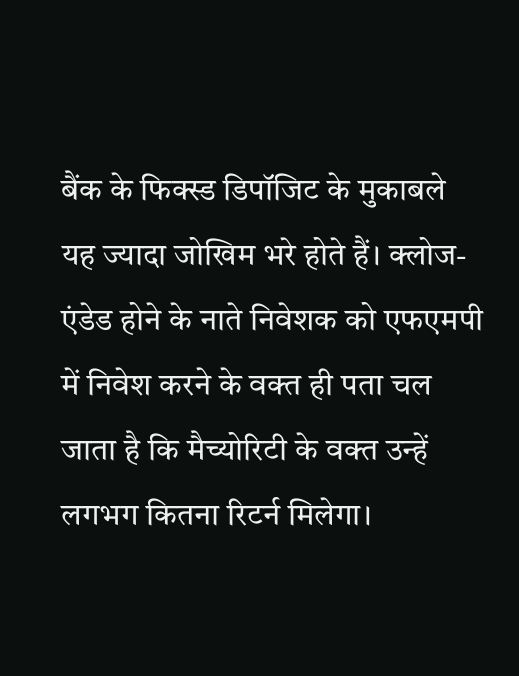बैंक के फिक्स्ड डिपॉजिट के मुकाबले यह ज्यादा जोखिम भरे होते हैं। क्लोज-एंडेड होने के नाते निवेशक को एफएमपी में निवेश करने के वक्त ही पता चल जाता है कि मैच्योरिटी के वक्त उन्हें लगभग कितना रिटर्न मिलेगा।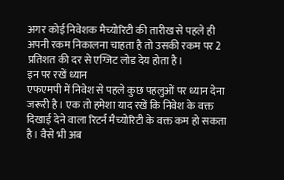अगर कोई निवेशक मैच्योरिटी की तारीख से पहले ही अपनी रकम निकालना चाहता है तो उसकी रकम पर 2 प्रतिशत की दर से एग्जिट लोड देय होता है।
इन पर रखें ध्यान
एफएमपी में निवेश से पहले कुछ पहलुओं पर ध्यान देना जरूरी है। एक तो हमेशा याद रखें कि निवेश के वक्त दिखाई देने वाला रिटर्न मैच्योरिटी के वक्त कम हो सकता है। वैसे भी अब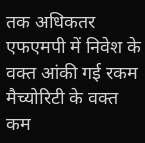तक अधिकतर एफएमपी में निवेश के वक्त आंकी गई रकम मैच्योरिटी के वक्त कम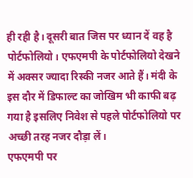ही रही है। दूसरी बात जिस पर ध्यान दें वह है पोर्टफोलियो। एफएमपी के पोर्टफोलियो देखने में अक्सर ज्यादा रिस्की नजर आते हैं। मंदी के इस दौर में डिफाल्ट का जोखिम भी काफी बढ़ गया है इसलिए निवेश से पहले पोर्टफोलियो पर अच्छी तरह नजर दौड़ा लें।
एफएमपी पर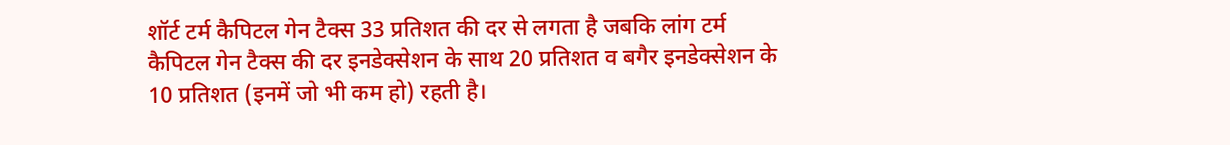शॉर्ट टर्म कैपिटल गेन टैक्स 33 प्रतिशत की दर से लगता है जबकि लांग टर्म कैपिटल गेन टैक्स की दर इनडेक्सेशन के साथ 20 प्रतिशत व बगैर इनडेक्सेशन के 10 प्रतिशत (इनमें जो भी कम हो) रहती है।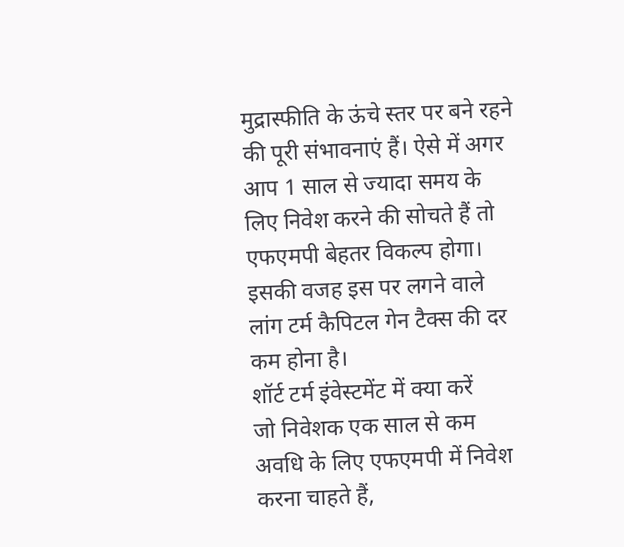मुद्रास्फीति के ऊंचे स्तर पर बने रहने की पूरी संभावनाएं हैं। ऐसे में अगर आप 1 साल से ज्यादा समय के लिए निवेश करने की सोचते हैं तो एफएमपी बेहतर विकल्प होगा। इसकी वजह इस पर लगने वाले लांग टर्म कैपिटल गेन टैक्स की दर कम होना है।
शॉर्ट टर्म इंवेस्टमेंट में क्या करें
जो निवेशक एक साल से कम अवधि के लिए एफएमपी में निवेश करना चाहते हैं,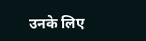उनके लिए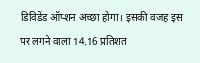डिविडेंड ऑप्शन अच्छा होगा। इसकी वजह इस पर लगने वाला 14.16 प्रतिशत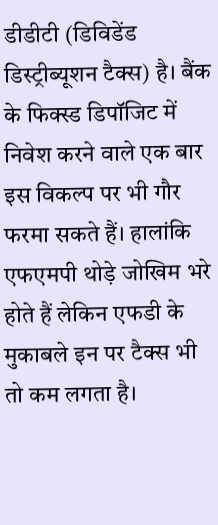डीडीटी (डिविडेंड डिस्ट्रीब्यूशन टैक्स) है। बैंक के फिक्स्ड डिपॉजिट में निवेश करने वाले एक बार इस विकल्प पर भी गौर फरमा सकते हैं। हालांकि एफएमपी थोड़े जोखिम भरे होते हैं लेकिन एफडी के मुकाबले इन पर टैक्स भी तो कम लगता है।